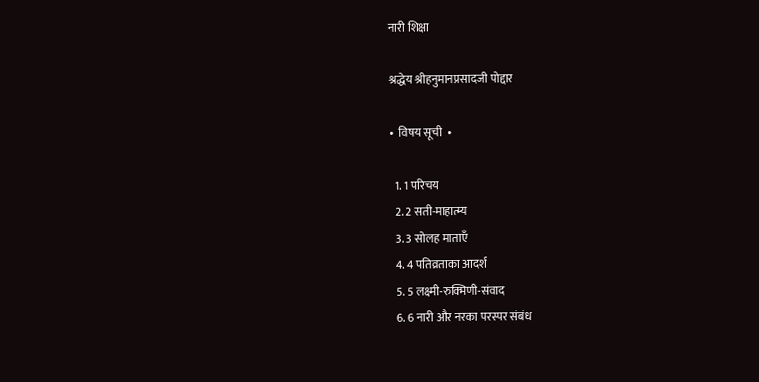नारी शिक्षा

श्रद्धेय श्रीहनुमानप्रसादजी पोद्दार

•  विषय सूची  •

  1. 1 परिचय
  2. 2 सती-माहात्म्य
  3. 3 सोलह माताएँ
  4. 4 पतिव्रताका आदर्श
  5. 5 लक्ष्मी-रुक्मिणी-संवाद
  6. 6 नारी और नरका परस्पर संबंध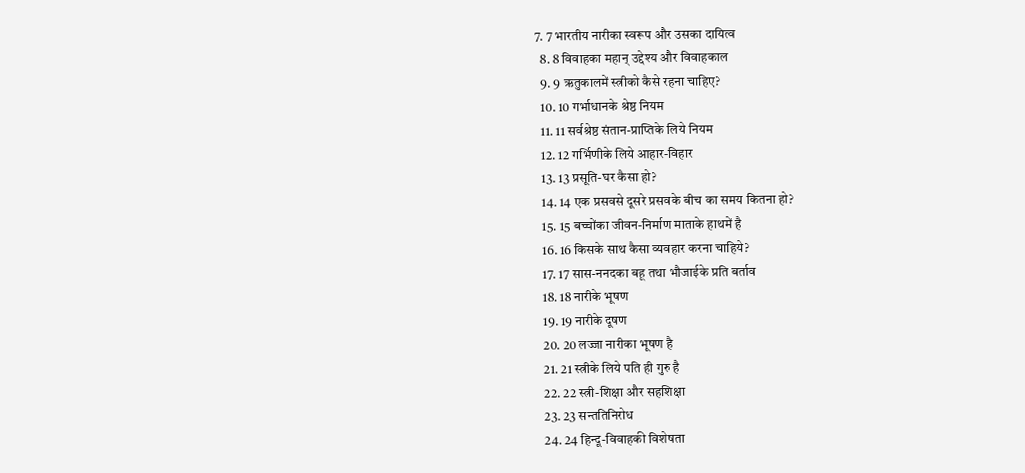7. 7 भारतीय नारीका स्वरूप और उसका दायित्व
  8. 8 विवाहका महान् उद्देश्य और विवाहकाल
  9. 9 ऋतुकालमें स्त्रीको कैसे रहना चाहिए?
  10. 10 गर्भाधानके श्रेष्ठ नियम
  11. 11 सर्वश्रेष्ठ संतान-प्राप्तिके लिये नियम
  12. 12 गर्भिणीके लिये आहार-विहार
  13. 13 प्रसूति-घर कैसा हो?
  14. 14 एक प्रसवसे दूसरे प्रसवके बीच का समय कितना हो?
  15. 15 बच्चोंका जीवन-निर्माण माताके हाथमें है
  16. 16 किसके साथ कैसा व्यवहार करना चाहिये?
  17. 17 सास-ननदका बहू तथा भौजाईके प्रति बर्ताव
  18. 18 नारीके भूषण
  19. 19 नारीके दूषण
  20. 20 लज्जा नारीका भूषण है
  21. 21 स्त्रीके लिये पति ही गुरु है
  22. 22 स्त्री-शिक्षा और सहशिक्षा
  23. 23 सन्ततिनिरोध
  24. 24 हिन्दू-विवाहकी विशेषता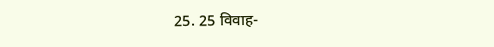25. 25 विवाह-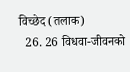विच्छेद (तलाक)
  26. 26 विधवा-जीवनको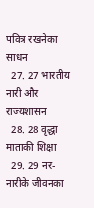पवित्र रखनेका साधन
  27. 27 भारतीय नारी और राज्यशासन
  28. 28 वृद्धा माताकी शिक्षा
  29. 29 नर-नारीके जीवनका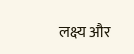लक्ष्य और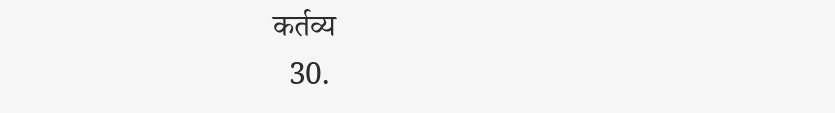कर्तव्य
  30.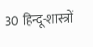30 हिन्दू-शास्त्रों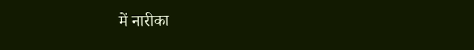में नारीका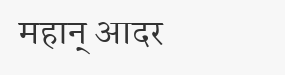महान् आदर